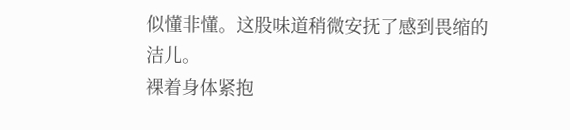似懂非懂。这股味道稍微安抚了感到畏缩的洁儿。
裸着身体紧抱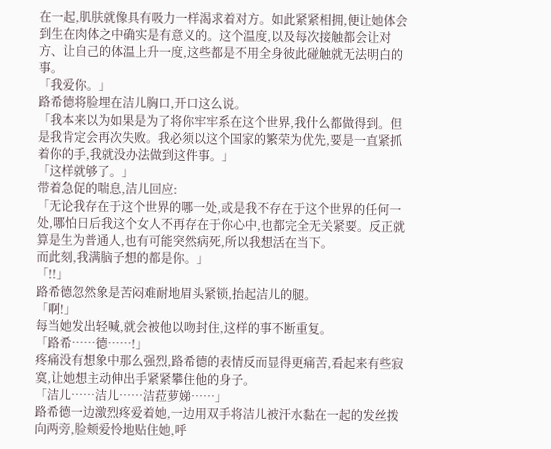在一起,肌肤就像具有吸力一样渴求着对方。如此紧紧相拥,便让她体会到生在肉体之中确实是有意义的。这个温度,以及每次接触都会让对方、让自己的体温上升一度,这些都是不用全身彼此碰触就无法明白的事。
「我爱你。」
路希德将脸埋在洁儿胸口,开口这么说。
「我本来以为如果是为了将你牢牢系在这个世界,我什么都做得到。但是我肯定会再次失败。我必须以这个国家的繁荣为优先,要是一直紧抓着你的手,我就没办法做到这件事。」
「这样就够了。」
带着急促的喘息,洁儿回应:
「无论我存在于这个世界的哪一处,或是我不存在于这个世界的任何一处,哪怕日后我这个女人不再存在于你心中,也都完全无关紧要。反正就算是生为普通人,也有可能突然病死,所以我想活在当下。
而此刻,我满脑子想的都是你。」
「!!」
路希德忽然象是苦闷难耐地眉头紧锁,抬起洁儿的腿。
「啊!」
每当她发出轻喊,就会被他以吻封住,这样的事不断重复。
「路希……德……!」
疼痛没有想象中那么强烈,路希德的表情反而显得更痛苦,看起来有些寂寞,让她想主动伸出手紧紧攀住他的身子。
「洁儿……洁儿……洁菈萝娣……」
路希德一边激烈疼爱着她,一边用双手将洁儿被汗水黏在一起的发丝拨向两旁,脸颊爱怜地贴住她,呼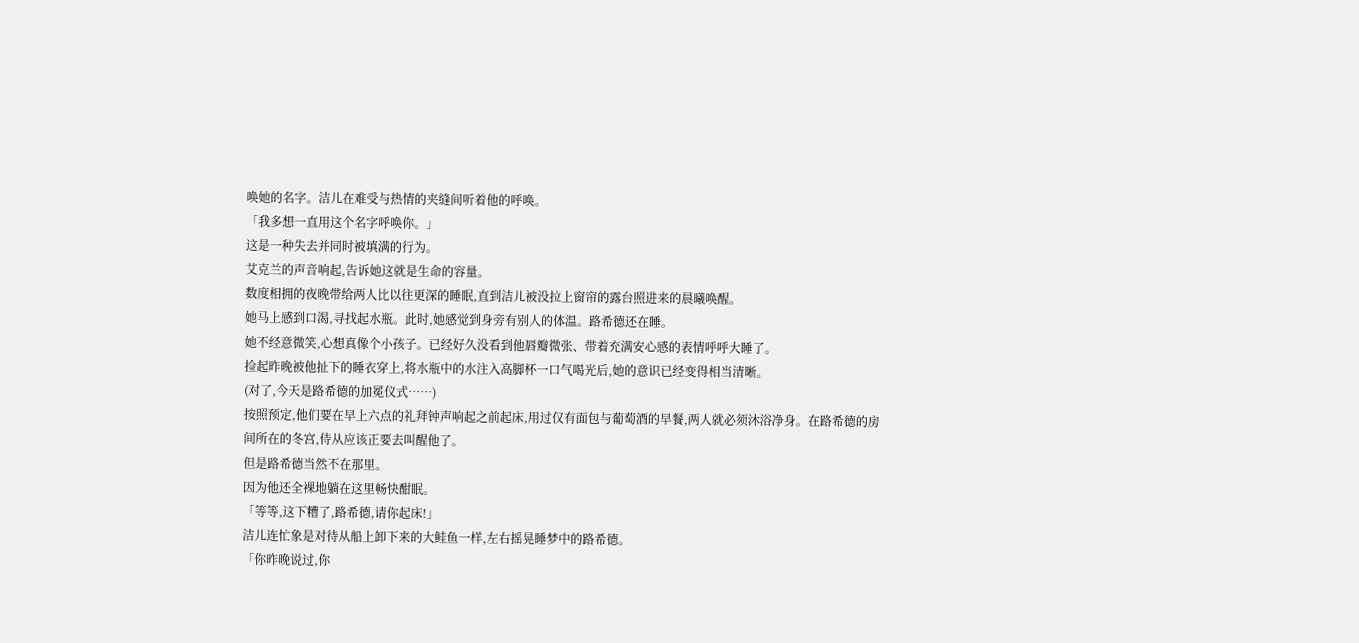唤她的名字。洁儿在难受与热情的夹缝间听着他的呼唤。
「我多想一直用这个名字呼唤你。」
这是一种失去并同时被填满的行为。
艾克兰的声音响起,告诉她这就是生命的容量。
数度相拥的夜晚带给两人比以往更深的睡眠,直到洁儿被没拉上窗帘的露台照进来的晨曦唤醒。
她马上感到口渴,寻找起水瓶。此时,她感觉到身旁有别人的体温。路希德还在睡。
她不经意微笑,心想真像个小孩子。已经好久没看到他唇瓣微张、带着充满安心感的表情呼呼大睡了。
捡起昨晚被他扯下的睡衣穿上,将水瓶中的水注入高脚杯一口气喝光后,她的意识已经变得相当清晰。
(对了,今天是路希德的加冕仪式……)
按照预定,他们要在早上六点的礼拜钟声响起之前起床,用过仅有面包与葡萄酒的早餐,两人就必须沐浴净身。在路希德的房间所在的冬宫,侍从应该正要去叫醒他了。
但是路希德当然不在那里。
因为他还全裸地躺在这里畅快酣眠。
「等等,这下糟了,路希德,请你起床!」
洁儿连忙象是对待从船上卸下来的大鲑鱼一样,左右摇晃睡梦中的路希德。
「你昨晚说过,你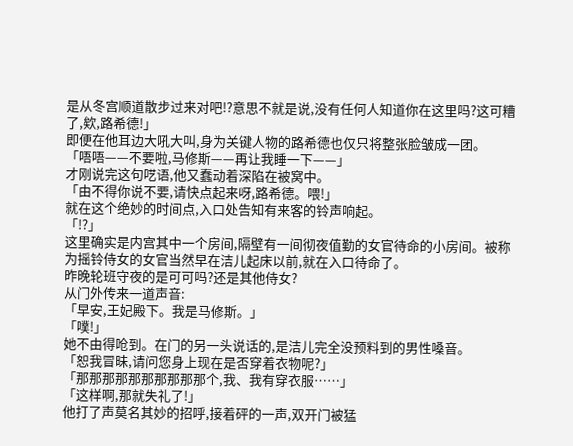是从冬宫顺道散步过来对吧!?意思不就是说,没有任何人知道你在这里吗?这可糟了,欸,路希德!」
即便在他耳边大吼大叫,身为关键人物的路希德也仅只将整张脸皱成一团。
「唔唔——不要啦,马修斯——再让我睡一下——」
才刚说完这句呓语,他又蠢动着深陷在被窝中。
「由不得你说不要,请快点起来呀,路希德。喂!」
就在这个绝妙的时间点,入口处告知有来客的铃声响起。
「!?」
这里确实是内宫其中一个房间,隔壁有一间彻夜值勤的女官待命的小房间。被称为摇铃侍女的女官当然早在洁儿起床以前,就在入口待命了。
昨晚轮班守夜的是可可吗?还是其他侍女?
从门外传来一道声音:
「早安,王妃殿下。我是马修斯。」
「噗!」
她不由得呛到。在门的另一头说话的,是洁儿完全没预料到的男性嗓音。
「恕我冒昧,请问您身上现在是否穿着衣物呢?」
「那那那那那那那那那那个,我、我有穿衣服……」
「这样啊,那就失礼了!」
他打了声莫名其妙的招呼,接着砰的一声,双开门被猛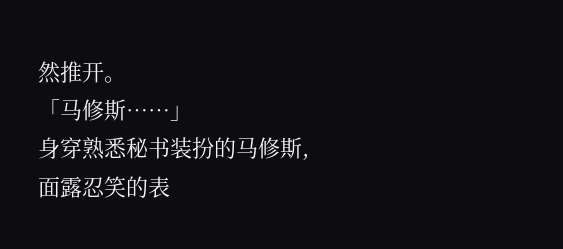然推开。
「马修斯……」
身穿熟悉秘书装扮的马修斯,面露忍笑的表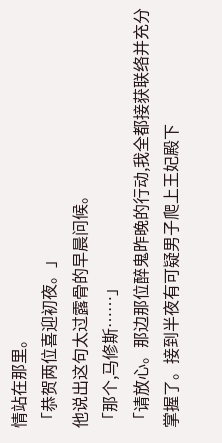情站在那里。
「恭贺两位喜迎初夜。」
他说出这句太过露骨的早晨问候。
「那个,马修斯……」
「请放心。那边那位醉鬼昨晚的行动,我全都接获联络并充分掌握了。接到半夜有可疑男子爬上王妃殿下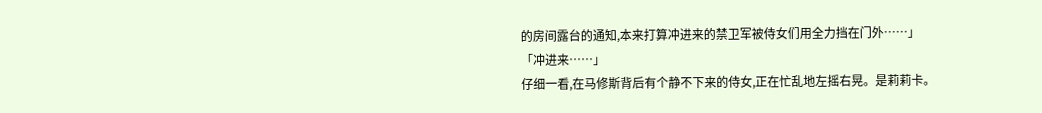的房间露台的通知,本来打算冲进来的禁卫军被侍女们用全力挡在门外……」
「冲进来……」
仔细一看,在马修斯背后有个静不下来的侍女,正在忙乱地左摇右晃。是莉莉卡。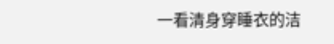一看清身穿睡衣的洁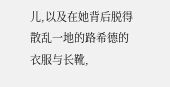儿,以及在她背后脱得散乱一地的路希德的衣服与长靴,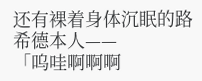还有裸着身体沉眠的路希德本人——
「呜哇啊啊啊